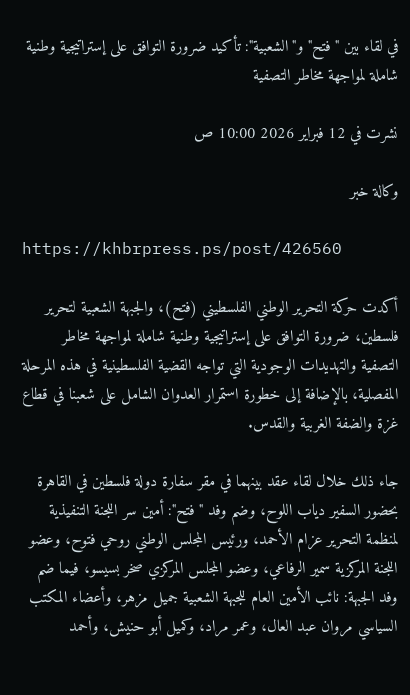في لقاء بين "فتح" و"الشعبية": تأكيد ضرورة التوافق على إستراتيجية وطنية شاملة لمواجهة مخاطر التصفية

نشرت في 12 فبراير 2026 10:00 ص

وكالة خبر

https://khbrpress.ps/post/426560

أكدت حركة التحرير الوطني الفلسطيني (فتح)، والجبهة الشعبية لتحرير فلسطين، ضرورة التوافق على إستراتيجية وطنية شاملة لمواجهة مخاطر التصفية والتهديدات الوجودية التي تواجه القضية الفلسطينية في هذه المرحلة المفصلية، بالإضافة إلى خطورة استمرار العدوان الشامل على شعبنا في قطاع غزة والضفة الغربية والقدس.

جاء ذلك خلال لقاء عقد بينهما في مقر سفارة دولة فلسطين في القاهرة بحضور السفير دياب اللوح، وضم وفد "فتح": أمين سر اللجنة التنفيذية لمنظمة التحرير عزام الأحمد، ورئيس المجلس الوطني روحي فتوح، وعضو اللجنة المركزية سمير الرفاعي، وعضو المجلس المركزي صخر بسيسو، فيما ضم وفد الجبهة: نائب الأمين العام للجبهة الشعبية جميل مزهر، وأعضاء المكتب السياسي مروان عبد العال، وعمر مراد، وكميل أبو حنيش، وأحمد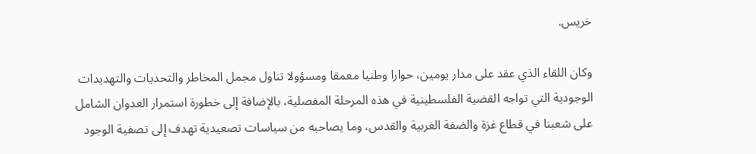خريس.

وكان اللقاء الذي عقد على مدار يومين، حوارا وطنيا معمقا ومسؤولا تناول مجمل المخاطر والتحديات والتهديدات الوجودية التي تواجه القضية الفلسطينية في هذه المرحلة المفصلية، بالإضافة إلى خطورة استمرار العدوان الشامل على شعبنا في قطاع غزة والضفة الغربية والقدس، وما يصاحبه من سياسات تصعيدية تهدف إلى تصفية الوجود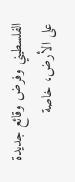الفلسطيني وفرض وقائع جديدة على الأرض، خاصة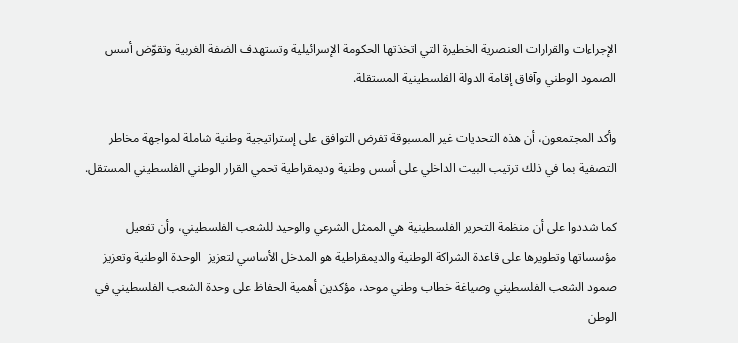الإجراءات والقرارات العنصرية الخطيرة التي اتخذتها الحكومة الإسرائيلية وتستهدف الضفة الغربية وتقوّض أسس الصمود الوطني وآفاق إقامة الدولة الفلسطينية المستقلة.

وأكد المجتمعون، أن هذه التحديات غير المسبوقة تفرض التوافق على إستراتيجية وطنية شاملة لمواجهة مخاطر التصفية بما في ذلك ترتيب البيت الداخلي على أسس وطنية وديمقراطية تحمي القرار الوطني الفلسطيني المستقل.

كما شددوا على أن منظمة التحرير الفلسطينية هي الممثل الشرعي والوحيد للشعب الفلسطيني، وأن تفعيل مؤسساتها وتطويرها على قاعدة الشراكة الوطنية والديمقراطية هو المدخل الأساسي لتعزيز  الوحدة الوطنية وتعزيز صمود الشعب الفلسطيني وصياغة خطاب وطني موحد، مؤكدين أهمية الحفاظ على وحدة الشعب الفلسطيني في الوطن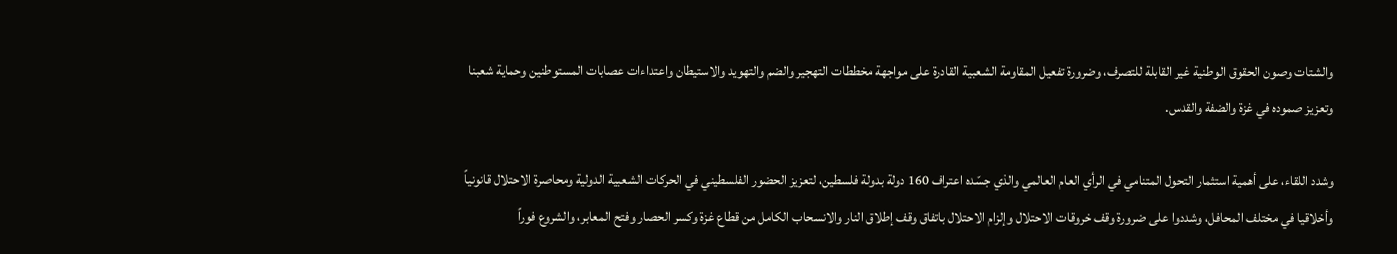والشتات وصون الحقوق الوطنية غير القابلة للتصرف، وضرورة تفعيل المقاومة الشعبية القادرة على مواجهة مخططات التهجير والضم والتهويد والاستيطان واعتداءات عصابات المستوطنين وحماية شعبنا وتعزيز صموده في غزة والضفة والقدس.

وشدد اللقاء، على أهمية استثمار التحول المتنامي في الرأي العام العالمي والذي جسّده اعتراف 160 دولة بدولة فلسطين، لتعزيز الحضور الفلسطيني في الحركات الشعبية الدولية ومحاصرة الاحتلال قانونياً وأخلاقيا في مختلف المحافل، وشددوا على ضرورة وقف خروقات الاحتلال وإلزام الاحتلال باتفاق وقف إطلاق النار والانسحاب الكامل من قطاع غزة وكسر الحصار وفتح المعابر، والشروع فوراً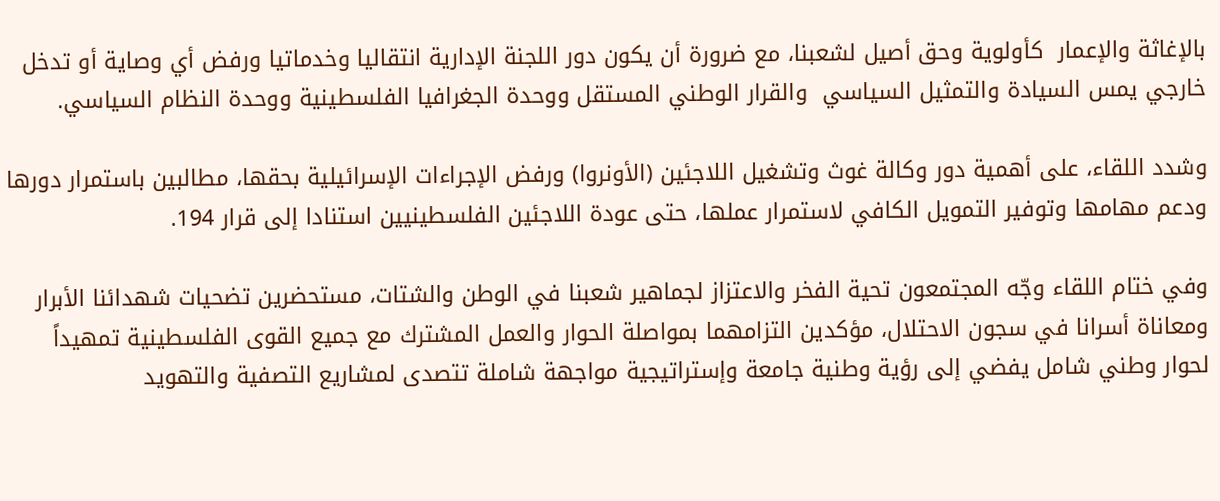بالإغاثة والإعمار  كأولوية وحق أصيل لشعبنا، مع ضرورة أن يكون دور اللجنة الإدارية انتقاليا وخدماتيا ورفض أي وصاية أو تدخل خارجي يمس السيادة والتمثيل السياسي  والقرار الوطني المستقل ووحدة الجغرافيا الفلسطينية ووحدة النظام السياسي.

وشدد اللقاء، على أهمية دور وكالة غوث وتشغيل اللاجئين (الأونروا) ورفض الإجراءات الإسرائيلية بحقها، مطالبين باستمرار دورها ودعم مهامها وتوفير التمويل الكافي لاستمرار عملها، حتى عودة اللاجئين الفلسطينيين استنادا إلى قرار 194.

وفي ختام اللقاء وجّه المجتمعون تحية الفخر والاعتزاز لجماهير شعبنا في الوطن والشتات، مستحضرين تضحيات شهدائنا الأبرار ومعاناة أسرانا في سجون الاحتلال، مؤكدين التزامهما بمواصلة الحوار والعمل المشترك مع جميع القوى الفلسطينية تمهيداً لحوار وطني شامل يفضي إلى رؤية وطنية جامعة وإستراتيجية مواجهة شاملة تتصدى لمشاريع التصفية والتهويد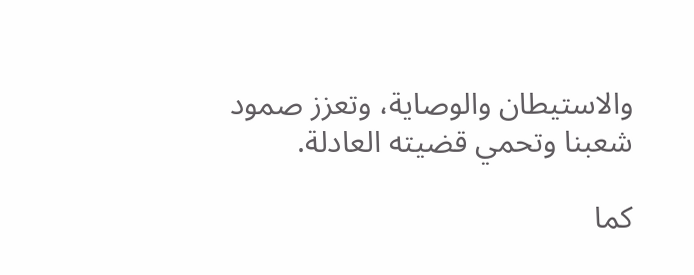والاستيطان والوصاية، وتعزز صمود شعبنا وتحمي قضيته العادلة.

كما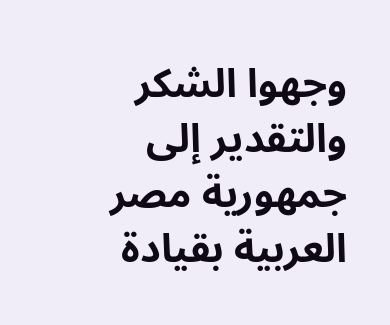وجهوا الشكر والتقدير إلى جمهورية مصر العربية بقيادة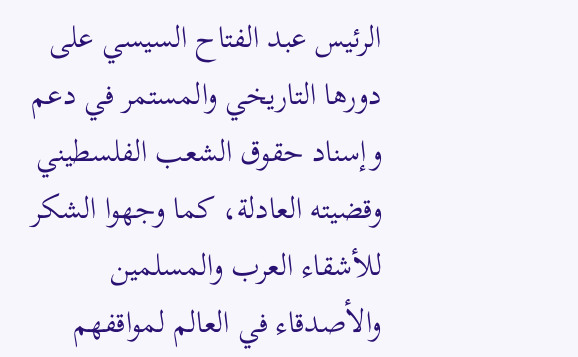الرئيس عبد الفتاح السيسي على دورها التاريخي والمستمر في دعم وإسناد حقوق الشعب الفلسطيني وقضيته العادلة، كما وجهوا الشكر للأشقاء العرب والمسلمين والأصدقاء في العالم لمواقفهم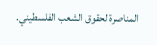المناصرة لحقوق الشعب الفلسطيني.